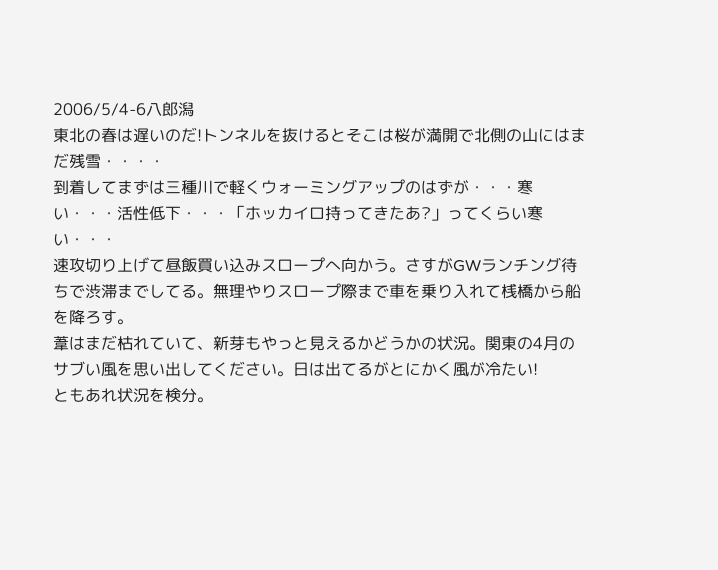2006/5/4-6八郎潟
東北の春は遅いのだ!トンネルを抜けるとそこは桜が満開で北側の山にはまだ残雪・・・・
到着してまずは三種川で軽くウォーミングアップのはずが・・・寒い・・・活性低下・・・「ホッカイロ持ってきたあ?」ってくらい寒い・・・
速攻切り上げて昼飯買い込みスロープへ向かう。さすがGWランチング待ちで渋滞までしてる。無理やりスロープ際まで車を乗り入れて桟橋から船を降ろす。
葦はまだ枯れていて、新芽もやっと見えるかどうかの状況。関東の4月のサブい風を思い出してください。日は出てるがとにかく風が冷たい!
ともあれ状況を検分。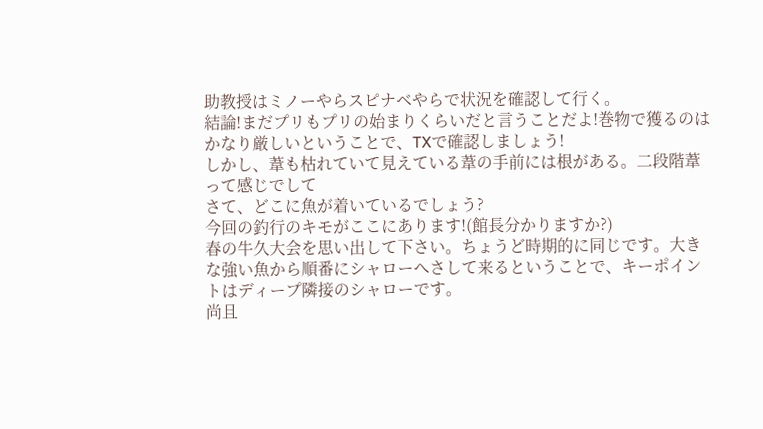助教授はミノーやらスピナベやらで状況を確認して行く。
結論!まだプリもプリの始まりくらいだと言うことだよ!巻物で獲るのはかなり厳しいということで、TXで確認しましょう!
しかし、葦も枯れていて見えている葦の手前には根がある。二段階葦って感じでして
さて、どこに魚が着いているでしょう?
今回の釣行のキモがここにあります!(館長分かりますか?)
春の牛久大会を思い出して下さい。ちょうど時期的に同じです。大きな強い魚から順番にシャローへさして来るということで、キーポイントはディープ隣接のシャローです。
尚且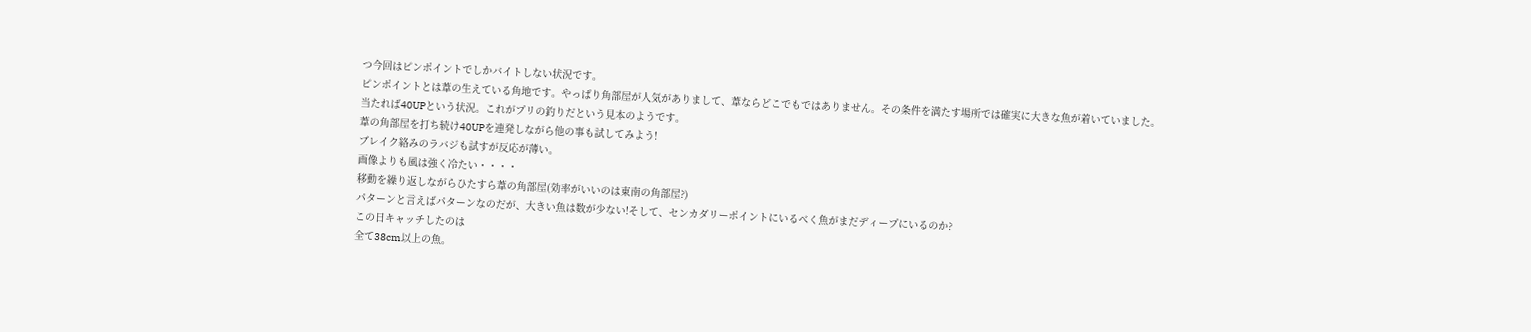つ今回はピンポイントでしかバイトしない状況です。
ピンポイントとは葦の生えている角地です。やっぱり角部屋が人気がありまして、葦ならどこでもではありません。その条件を満たす場所では確実に大きな魚が着いていました。
当たれば40UPという状況。これがプリの釣りだという見本のようです。
葦の角部屋を打ち続け40UPを連発しながら他の事も試してみよう!
ブレイク絡みのラバジも試すが反応が薄い。
画像よりも風は強く冷たい・・・・
移動を繰り返しながらひたすら葦の角部屋(効率がいいのは東南の角部屋?)
パターンと言えばパターンなのだが、大きい魚は数が少ない!そして、センカダリーポイントにいるべく魚がまだディープにいるのか?
この日キャッチしたのは
全て38cm以上の魚。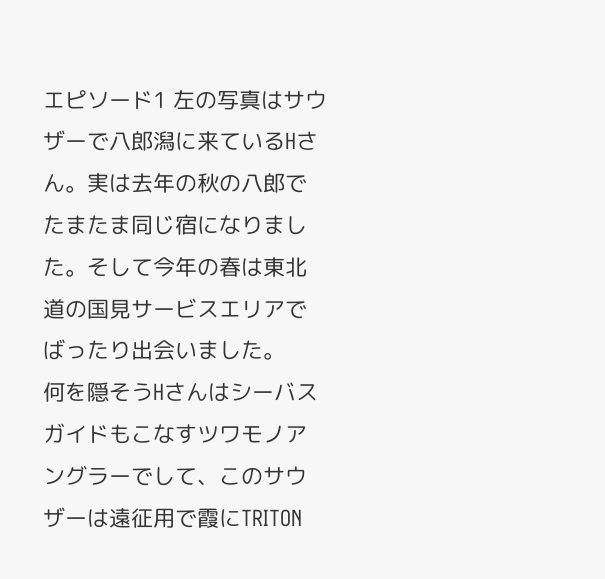エピソード1 左の写真はサウザーで八郎潟に来ているHさん。実は去年の秋の八郎でたまたま同じ宿になりました。そして今年の春は東北道の国見サービスエリアでばったり出会いました。
何を隠そうHさんはシーバスガイドもこなすツワモノアングラーでして、このサウザーは遠征用で霞にTRITON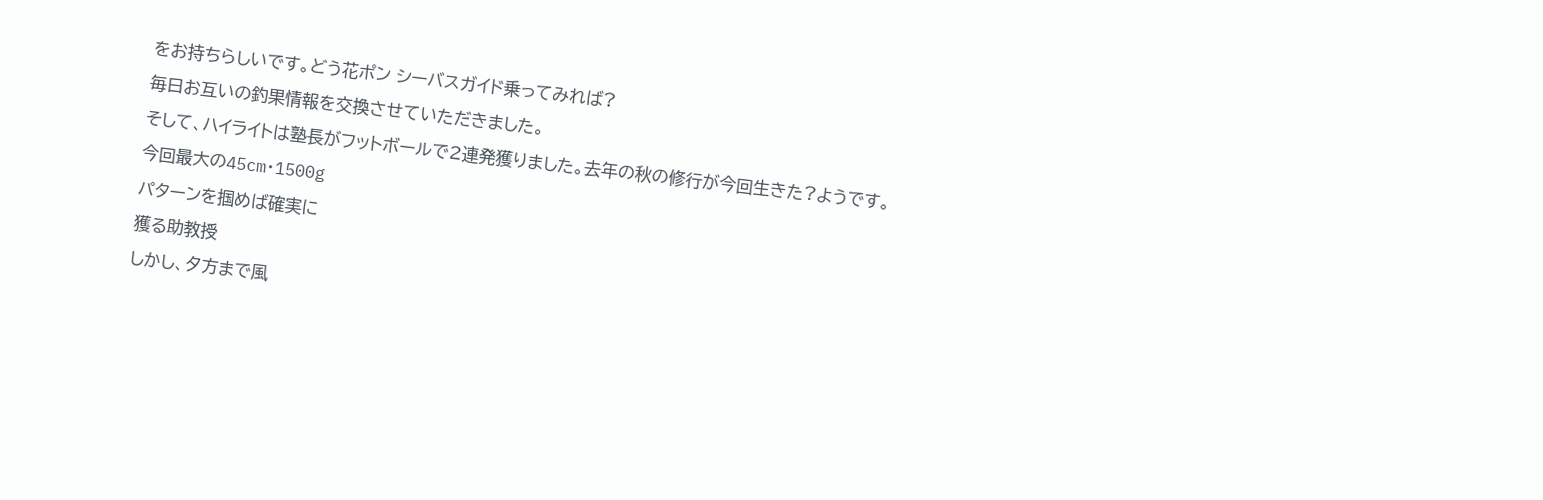をお持ちらしいです。どう花ポン シーバスガイド乗ってみれば?
毎日お互いの釣果情報を交換させていただきました。
そして、ハイライトは塾長がフットボールで2連発獲りました。去年の秋の修行が今回生きた?ようです。
今回最大の45cm・1500g
パターンを掴めば確実に
獲る助教授
しかし、夕方まで風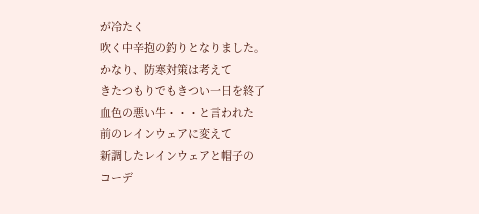が冷たく
吹く中辛抱の釣りとなりました。
かなり、防寒対策は考えて
きたつもりでもきつい一日を終了
血色の悪い牛・・・と言われた
前のレインウェアに変えて
新調したレインウェアと帽子の
コーデ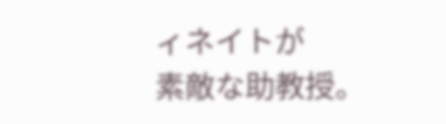ィネイトが
素敵な助教授。